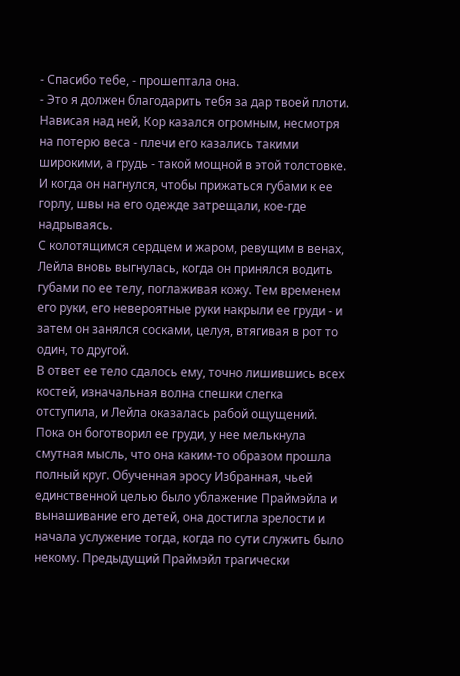- Спасибо тебе, - прошептала она.
- Это я должен благодарить тебя за дар твоей плоти.
Нависая над ней, Кор казался огромным, несмотря на потерю веса - плечи его казались такими широкими, а грудь - такой мощной в этой толстовке. И когда он нагнулся, чтобы прижаться губами к ее горлу, швы на его одежде затрещали, кое-где надрываясь.
С колотящимся сердцем и жаром, ревущим в венах, Лейла вновь выгнулась, когда он принялся водить губами по ее телу, поглаживая кожу. Тем временем его руки, его невероятные руки накрыли ее груди - и затем он занялся сосками, целуя, втягивая в рот то один, то другой.
В ответ ее тело сдалось ему, точно лишившись всех костей, изначальная волна спешки слегка отступила, и Лейла оказалась рабой ощущений.
Пока он боготворил ее груди, у нее мелькнула смутная мысль, что она каким-то образом прошла полный круг. Обученная эросу Избранная, чьей единственной целью было ублажение Праймэйла и вынашивание его детей, она достигла зрелости и начала услужение тогда, когда по сути служить было некому. Предыдущий Праймэйл трагически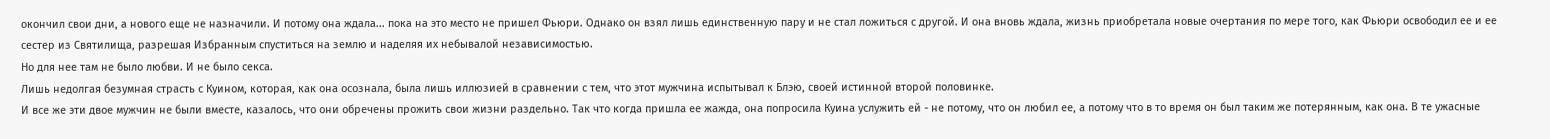окончил свои дни, а нового еще не назначили. И потому она ждала... пока на это место не пришел Фьюри. Однако он взял лишь единственную пару и не стал ложиться с другой. И она вновь ждала, жизнь приобретала новые очертания по мере того, как Фьюри освободил ее и ее сестер из Святилища, разрешая Избранным спуститься на землю и наделяя их небывалой независимостью.
Но для нее там не было любви. И не было секса.
Лишь недолгая безумная страсть с Куином, которая, как она осознала, была лишь иллюзией в сравнении с тем, что этот мужчина испытывал к Блэю, своей истинной второй половинке.
И все же эти двое мужчин не были вместе, казалось, что они обречены прожить свои жизни раздельно. Так что когда пришла ее жажда, она попросила Куина услужить ей - не потому, что он любил ее, а потому что в то время он был таким же потерянным, как она. В те ужасные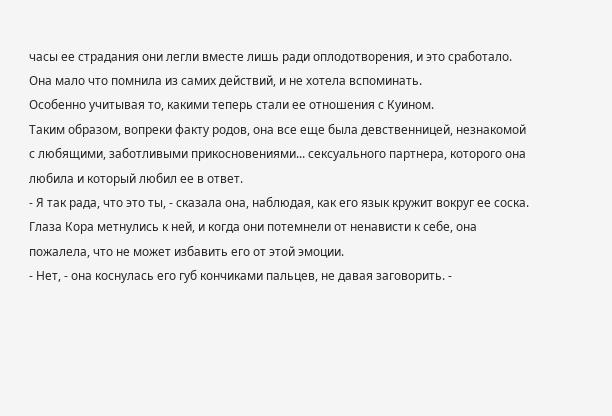часы ее страдания они легли вместе лишь ради оплодотворения, и это сработало.
Она мало что помнила из самих действий, и не хотела вспоминать.
Особенно учитывая то, какими теперь стали ее отношения с Куином.
Таким образом, вопреки факту родов, она все еще была девственницей, незнакомой с любящими, заботливыми прикосновениями... сексуального партнера, которого она любила и который любил ее в ответ.
- Я так рада, что это ты, - сказала она, наблюдая, как его язык кружит вокруг ее соска.
Глаза Кора метнулись к ней, и когда они потемнели от ненависти к себе, она пожалела, что не может избавить его от этой эмоции.
- Нет, - она коснулась его губ кончиками пальцев, не давая заговорить. -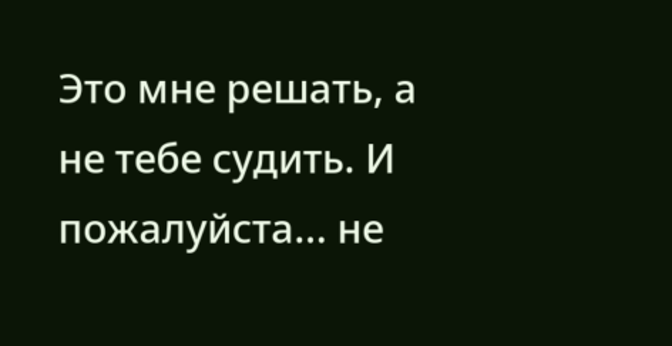Это мне решать, а не тебе судить. И пожалуйста... не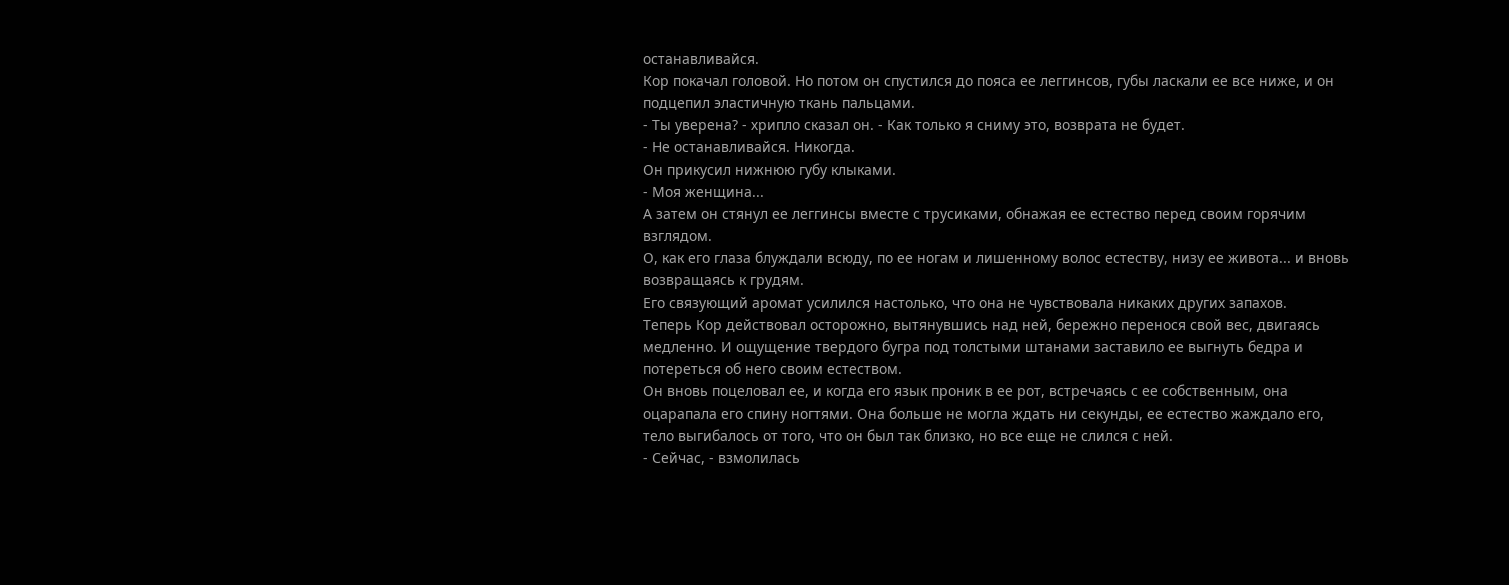останавливайся.
Кор покачал головой. Но потом он спустился до пояса ее леггинсов, губы ласкали ее все ниже, и он подцепил эластичную ткань пальцами.
- Ты уверена? - хрипло сказал он. - Как только я сниму это, возврата не будет.
- Не останавливайся. Никогда.
Он прикусил нижнюю губу клыками.
- Моя женщина...
А затем он стянул ее леггинсы вместе с трусиками, обнажая ее естество перед своим горячим взглядом.
О, как его глаза блуждали всюду, по ее ногам и лишенному волос естеству, низу ее живота... и вновь возвращаясь к грудям.
Его связующий аромат усилился настолько, что она не чувствовала никаких других запахов.
Теперь Кор действовал осторожно, вытянувшись над ней, бережно перенося свой вес, двигаясь медленно. И ощущение твердого бугра под толстыми штанами заставило ее выгнуть бедра и потереться об него своим естеством.
Он вновь поцеловал ее, и когда его язык проник в ее рот, встречаясь с ее собственным, она оцарапала его спину ногтями. Она больше не могла ждать ни секунды, ее естество жаждало его, тело выгибалось от того, что он был так близко, но все еще не слился с ней.
- Сейчас, - взмолилась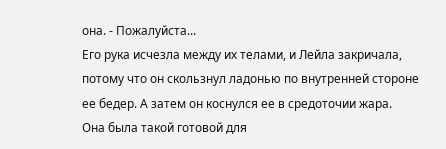она. - Пожалуйста...
Его рука исчезла между их телами, и Лейла закричала, потому что он скользнул ладонью по внутренней стороне ее бедер. А затем он коснулся ее в средоточии жара.
Она была такой готовой для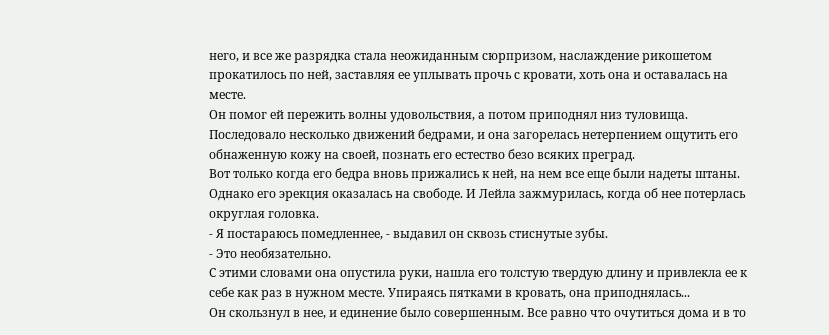него, и все же разрядка стала неожиданным сюрпризом, наслаждение рикошетом прокатилось по ней, заставляя ее уплывать прочь с кровати, хоть она и оставалась на месте.
Он помог ей пережить волны удовольствия, а потом приподнял низ туловища. Последовало несколько движений бедрами, и она загорелась нетерпением ощутить его обнаженную кожу на своей, познать его естество безо всяких преград.
Вот только когда его бедра вновь прижались к ней, на нем все еще были надеты штаны.
Однако его эрекция оказалась на свободе. И Лейла зажмурилась, когда об нее потерлась округлая головка.
- Я постараюсь помедленнее, - выдавил он сквозь стиснутые зубы.
- Это необязательно.
С этими словами она опустила руки, нашла его толстую твердую длину и привлекла ее к себе как раз в нужном месте. Упираясь пятками в кровать, она приподнялась...
Он скользнул в нее, и единение было совершенным. Все равно что очутиться дома и в то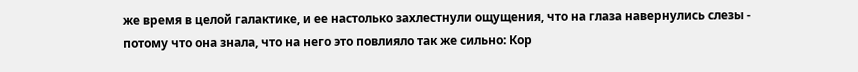же время в целой галактике, и ее настолько захлестнули ощущения, что на глаза навернулись слезы - потому что она знала, что на него это повлияло так же сильно: Кор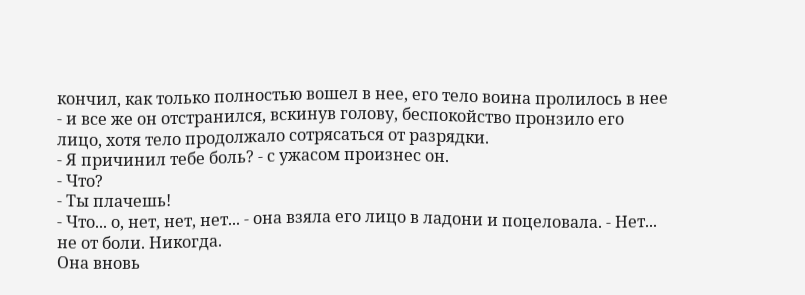кончил, как только полностью вошел в нее, его тело воина пролилось в нее - и все же он отстранился, вскинув голову, беспокойство пронзило его лицо, хотя тело продолжало сотрясаться от разрядки.
- Я причинил тебе боль? - с ужасом произнес он.
- Что?
- Ты плачешь!
- Что... о, нет, нет, нет... - она взяла его лицо в ладони и поцеловала. - Нет... не от боли. Никогда.
Она вновь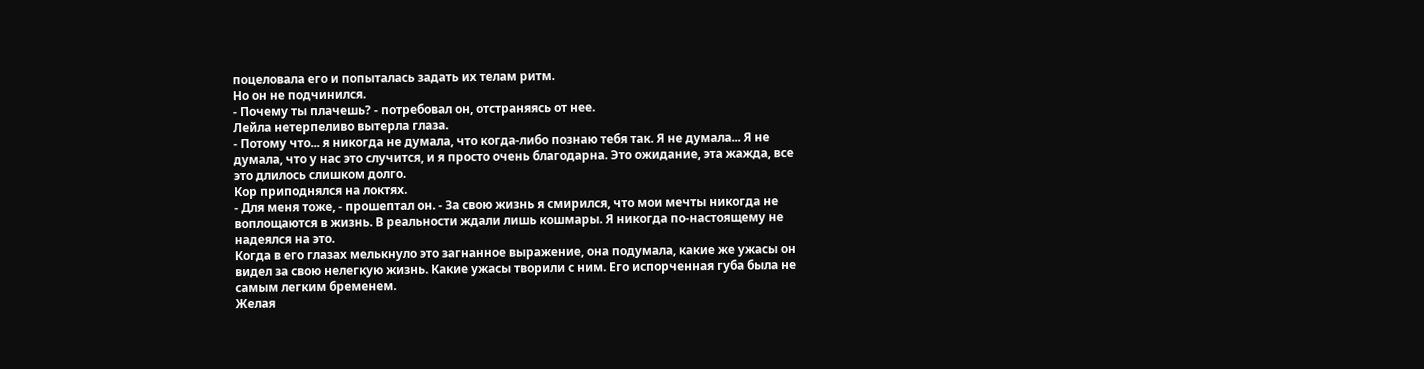поцеловала его и попыталась задать их телам ритм.
Но он не подчинился.
- Почему ты плачешь? - потребовал он, отстраняясь от нее.
Лейла нетерпеливо вытерла глаза.
- Потому что... я никогда не думала, что когда-либо познаю тебя так. Я не думала... Я не думала, что у нас это случится, и я просто очень благодарна. Это ожидание, эта жажда, все это длилось слишком долго.
Кор приподнялся на локтях.
- Для меня тоже, - прошептал он. - За свою жизнь я смирился, что мои мечты никогда не воплощаются в жизнь. В реальности ждали лишь кошмары. Я никогда по-настоящему не надеялся на это.
Когда в его глазах мелькнуло это загнанное выражение, она подумала, какие же ужасы он видел за свою нелегкую жизнь. Какие ужасы творили с ним. Его испорченная губа была не самым легким бременем.
Желая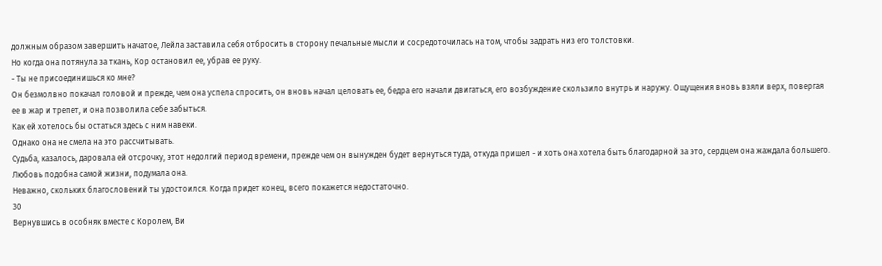должным образом завершить начатое, Лейла заставила себя отбросить в сторону печальные мысли и сосредоточилась на том, чтобы задрать низ его толстовки.
Но когда она потянула за ткань, Кор остановил ее, убрав ее руку.
- Ты не присоединишься ко мне?
Он безмолвно покачал головой и прежде, чем она успела спросить, он вновь начал целовать ее, бедра его начали двигаться, его возбуждение скользило внутрь и наружу. Ощущения вновь взяли верх, повергая ее в жар и трепет, и она позволила себе забыться.
Как ей хотелось бы остаться здесь с ним навеки.
Однако она не смела на это рассчитывать.
Судьба, казалось, даровала ей отсрочку, этот недолгий период времени, прежде чем он вынужден будет вернуться туда, откуда пришел - и хоть она хотела быть благодарной за это, сердцем она жаждала большего.
Любовь подобна самой жизни, подумала она.
Неважно, скольких благословений ты удостоился. Когда придет конец, всего покажется недостаточно.
30
Вернувшись в особняк вместе с Королем, Ви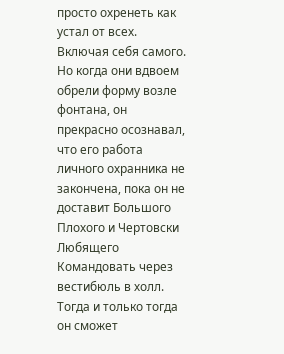просто охренеть как устал от всех. Включая себя самого.
Но когда они вдвоем обрели форму возле фонтана, он прекрасно осознавал, что его работа личного охранника не закончена, пока он не доставит Большого Плохого и Чертовски Любящего Командовать через вестибюль в холл. Тогда и только тогда он сможет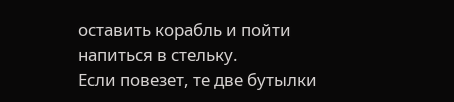оставить корабль и пойти напиться в стельку.
Если повезет, те две бутылки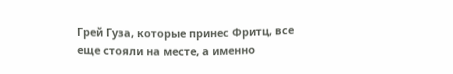Грей Гуза, которые принес Фритц, все еще стояли на месте, а именно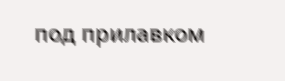под прилавком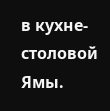в кухне-столовой Ямы.